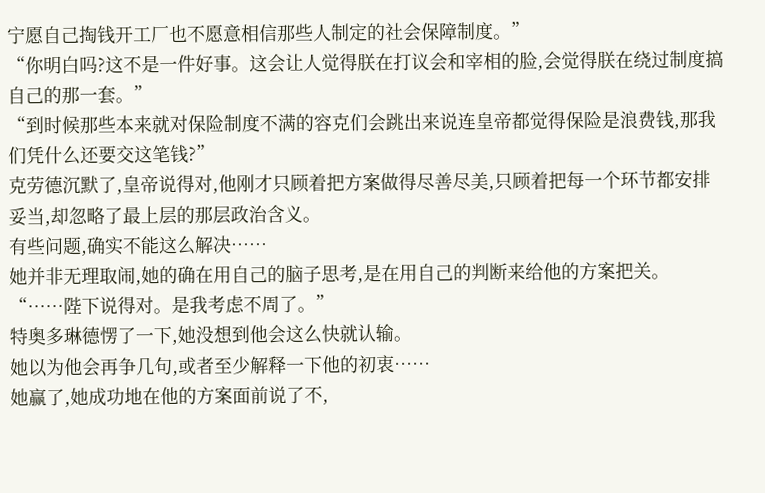宁愿自己掏钱开工厂也不愿意相信那些人制定的社会保障制度。”
“你明白吗?这不是一件好事。这会让人觉得朕在打议会和宰相的脸,会觉得朕在绕过制度搞自己的那一套。”
“到时候那些本来就对保险制度不满的容克们会跳出来说连皇帝都觉得保险是浪费钱,那我们凭什么还要交这笔钱?”
克劳德沉默了,皇帝说得对,他刚才只顾着把方案做得尽善尽美,只顾着把每一个环节都安排妥当,却忽略了最上层的那层政治含义。
有些问题,确实不能这么解决……
她并非无理取闹,她的确在用自己的脑子思考,是在用自己的判断来给他的方案把关。
“……陛下说得对。是我考虑不周了。”
特奥多琳德愣了一下,她没想到他会这么快就认输。
她以为他会再争几句,或者至少解释一下他的初衷……
她赢了,她成功地在他的方案面前说了不,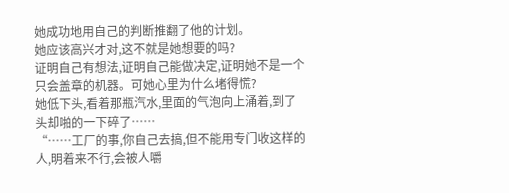她成功地用自己的判断推翻了他的计划。
她应该高兴才对,这不就是她想要的吗?
证明自己有想法,证明自己能做决定,证明她不是一个只会盖章的机器。可她心里为什么堵得慌?
她低下头,看着那瓶汽水,里面的气泡向上涌着,到了头却啪的一下碎了……
“……工厂的事,你自己去搞,但不能用专门收这样的人,明着来不行,会被人嚼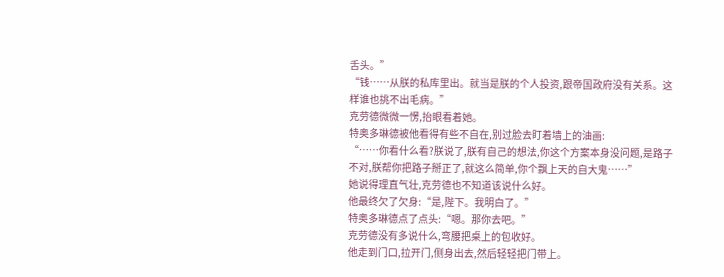舌头。”
“钱……从朕的私库里出。就当是朕的个人投资,跟帝国政府没有关系。这样谁也挑不出毛病。”
克劳德微微一愣,抬眼看着她。
特奥多琳德被他看得有些不自在,别过脸去盯着墙上的油画:
“……你看什么看?朕说了,朕有自己的想法,你这个方案本身没问题,是路子不对,朕帮你把路子掰正了,就这么简单,你个飘上天的自大鬼……”
她说得理直气壮,克劳德也不知道该说什么好。
他最终欠了欠身:“是,陛下。我明白了。”
特奥多琳德点了点头:“嗯。那你去吧。”
克劳德没有多说什么,弯腰把桌上的包收好。
他走到门口,拉开门,侧身出去,然后轻轻把门带上。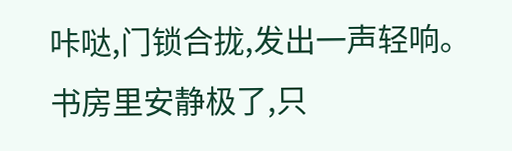咔哒,门锁合拢,发出一声轻响。
书房里安静极了,只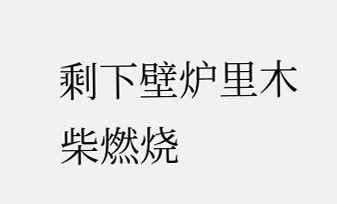剩下壁炉里木柴燃烧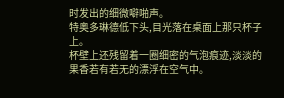时发出的细微噼啪声。
特奥多琳德低下头,目光落在桌面上那只杯子上。
杯壁上还残留着一圈细密的气泡痕迹,淡淡的果香若有若无的漂浮在空气中。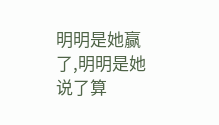明明是她赢了,明明是她说了算